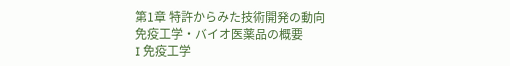第1章 特許からみた技術開発の動向
免疫工学・バイオ医薬品の概要
I 免疫工学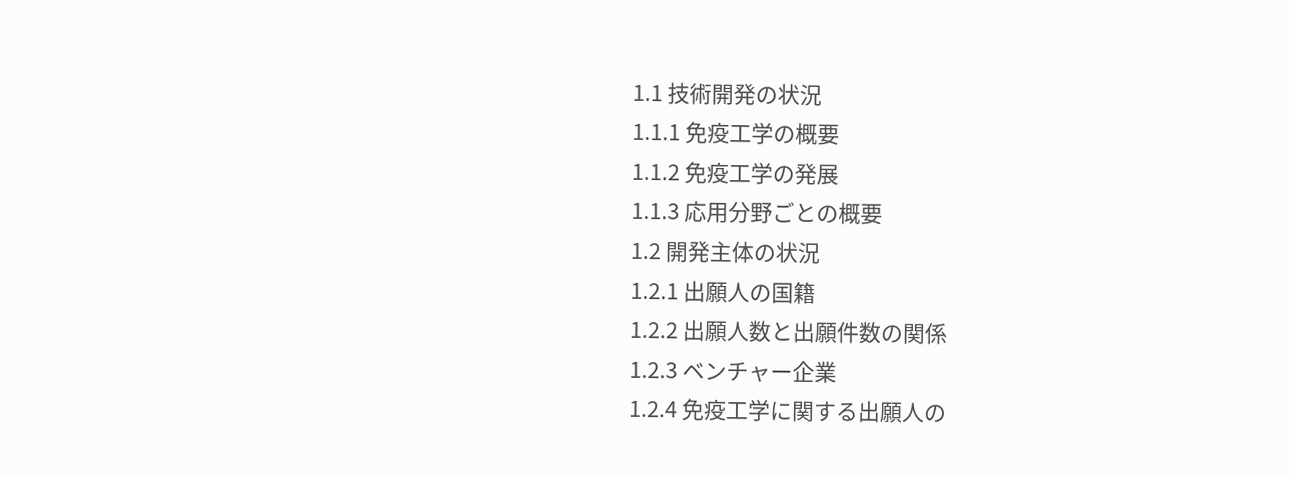1.1 技術開発の状況
1.1.1 免疫工学の概要
1.1.2 免疫工学の発展
1.1.3 応用分野ごとの概要
1.2 開発主体の状況
1.2.1 出願人の国籍
1.2.2 出願人数と出願件数の関係
1.2.3 ベンチャー企業
1.2.4 免疫工学に関する出願人の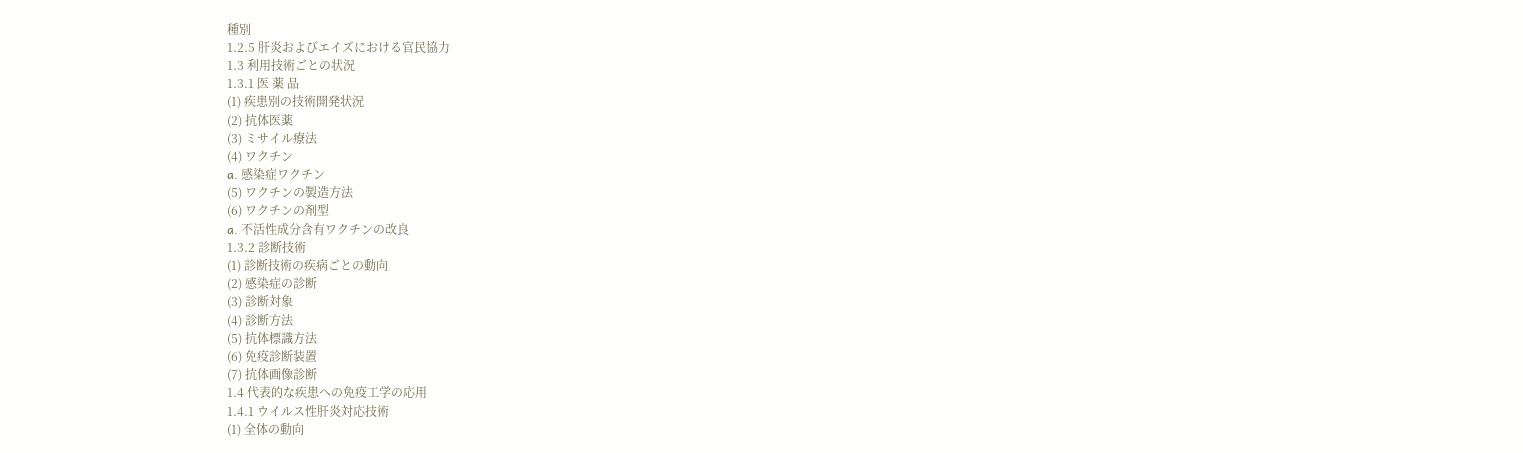種別
1.2.5 肝炎およびエイズにおける官民協力
1.3 利用技術ごとの状況
1.3.1 医 薬 品
(1) 疾患別の技術開発状況
(2) 抗体医薬
(3) ミサイル療法
(4) ワクチン
a. 感染症ワクチン
(5) ワクチンの製造方法
(6) ワクチンの剤型
a. 不活性成分含有ワクチンの改良
1.3.2 診断技術
(1) 診断技術の疾病ごとの動向
(2) 感染症の診断
(3) 診断対象
(4) 診断方法
(5) 抗体標識方法
(6) 免疫診断装置
(7) 抗体画像診断
1.4 代表的な疾患への免疫工学の応用
1.4.1 ウイルス性肝炎対応技術
(1) 全体の動向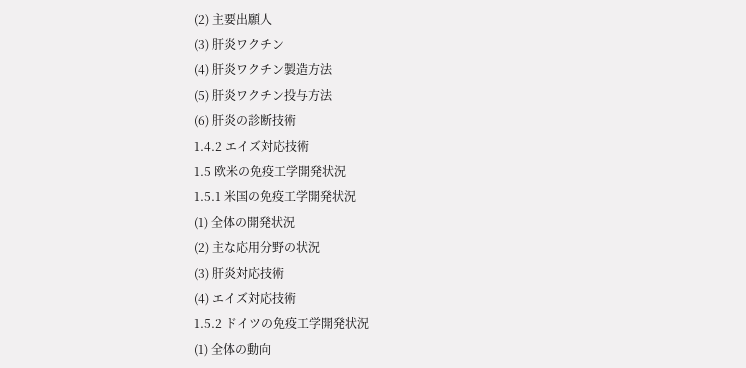(2) 主要出願人
(3) 肝炎ワクチン
(4) 肝炎ワクチン製造方法
(5) 肝炎ワクチン投与方法
(6) 肝炎の診断技術
1.4.2 エイズ対応技術
1.5 欧米の免疫工学開発状況
1.5.1 米国の免疫工学開発状況
(1) 全体の開発状況
(2) 主な応用分野の状況
(3) 肝炎対応技術
(4) エイズ対応技術
1.5.2 ドイツの免疫工学開発状況
(1) 全体の動向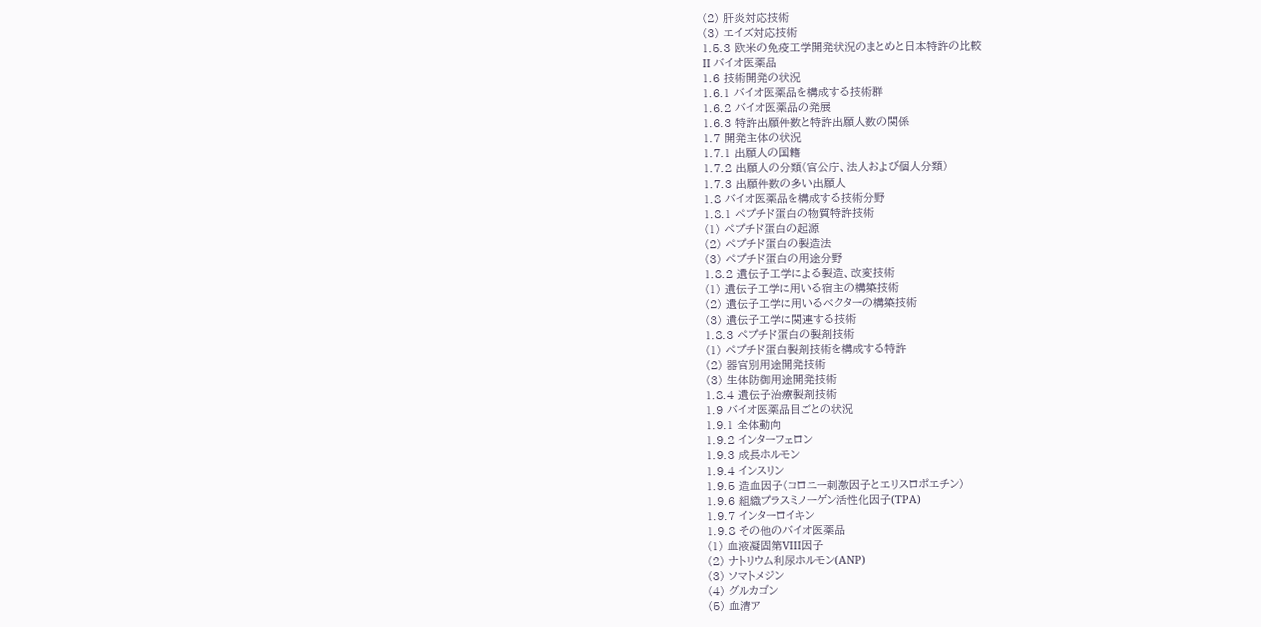(2) 肝炎対応技術
(3) エイズ対応技術
1.5.3 欧米の免疫工学開発状況のまとめと日本特許の比較
II バイオ医薬品
1.6 技術開発の状況
1.6.1 バイオ医薬品を構成する技術群
1.6.2 バイオ医薬品の発展
1.6.3 特許出願件数と特許出願人数の関係
1.7 開発主体の状況
1.7.1 出願人の国籍
1.7.2 出願人の分類(官公庁、法人および個人分類)
1.7.3 出願件数の多い出願人
1.8 バイオ医薬品を構成する技術分野
1.8.1 ペプチド蛋白の物質特許技術
(1) ペプチド蛋白の起源
(2) ペプチド蛋白の製造法
(3) ペプチド蛋白の用途分野
1.8.2 遺伝子工学による製造、改変技術
(1) 遺伝子工学に用いる宿主の構築技術
(2) 遺伝子工学に用いるベクターの構築技術
(3) 遺伝子工学に関連する技術
1.8.3 ペプチド蛋白の製剤技術
(1) ペプチド蛋白製剤技術を構成する特許
(2) 器官別用途開発技術
(3) 生体防御用途開発技術
1.8.4 遺伝子治療製剤技術
1.9 バイオ医薬品目ごとの状況
1.9.1 全体動向
1.9.2 インターフェロン
1.9.3 成長ホルモン
1.9.4 インスリン
1.9.5 造血因子(コロニー刺激因子とエリスロポエチン)
1.9.6 組織プラスミノーゲン活性化因子(TPA)
1.9.7 インターロイキン
1.9.8 その他のバイオ医薬品
(1) 血液凝固第VIII因子
(2) ナトリウム利尿ホルモン(ANP)
(3) ソマトメジン
(4) グルカゴン
(5) 血清ア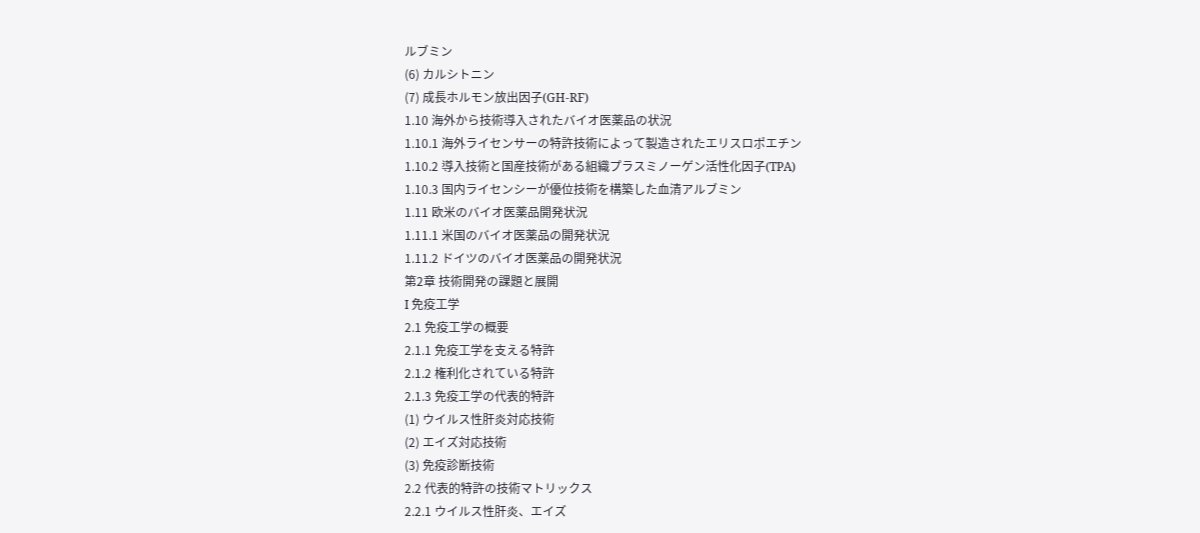ルブミン
(6) カルシトニン
(7) 成長ホルモン放出因子(GH-RF)
1.10 海外から技術導入されたバイオ医薬品の状況
1.10.1 海外ライセンサーの特許技術によって製造されたエリスロポエチン
1.10.2 導入技術と国産技術がある組織プラスミノーゲン活性化因子(TPA)
1.10.3 国内ライセンシーが優位技術を構築した血清アルブミン
1.11 欧米のバイオ医薬品開発状況
1.11.1 米国のバイオ医薬品の開発状況
1.11.2 ドイツのバイオ医薬品の開発状況
第2章 技術開発の課題と展開
I 免疫工学
2.1 免疫工学の概要
2.1.1 免疫工学を支える特許
2.1.2 権利化されている特許
2.1.3 免疫工学の代表的特許
(1) ウイルス性肝炎対応技術
(2) エイズ対応技術
(3) 免疫診断技術
2.2 代表的特許の技術マトリックス
2.2.1 ウイルス性肝炎、エイズ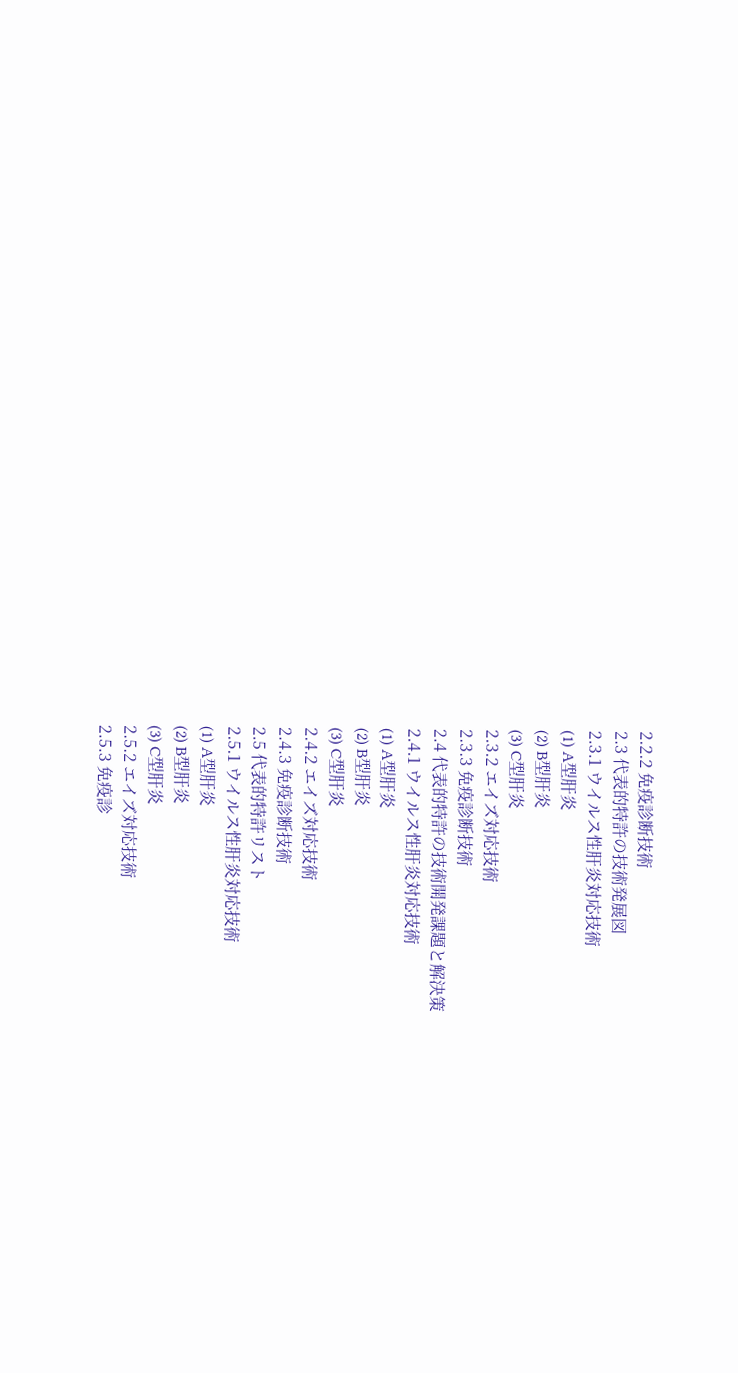2.2.2 免疫診断技術
2.3 代表的特許の技術発展図
2.3.1 ウイルス性肝炎対応技術
(1) A型肝炎
(2) B型肝炎
(3) C型肝炎
2.3.2 エイズ対応技術
2.3.3 免疫診断技術
2.4 代表的特許の技術開発課題と解決策
2.4.1 ウイルス性肝炎対応技術
(1) A型肝炎
(2) B型肝炎
(3) C型肝炎
2.4.2 エイズ対応技術
2.4.3 免疫診断技術
2.5 代表的特許リスト
2.5.1 ウイルス性肝炎対応技術
(1) A型肝炎
(2) B型肝炎
(3) C型肝炎
2.5.2 エイズ対応技術
2.5.3 免疫診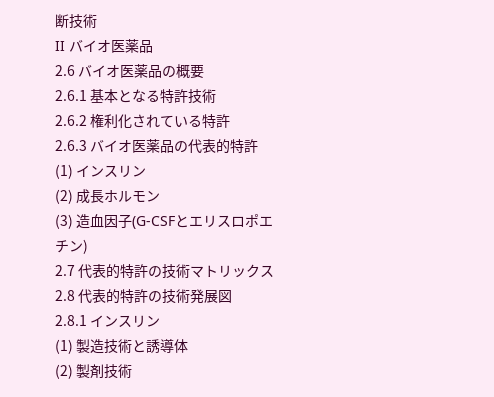断技術
II バイオ医薬品
2.6 バイオ医薬品の概要
2.6.1 基本となる特許技術
2.6.2 権利化されている特許
2.6.3 バイオ医薬品の代表的特許
(1) インスリン
(2) 成長ホルモン
(3) 造血因子(G-CSFとエリスロポエチン)
2.7 代表的特許の技術マトリックス
2.8 代表的特許の技術発展図
2.8.1 インスリン
(1) 製造技術と誘導体
(2) 製剤技術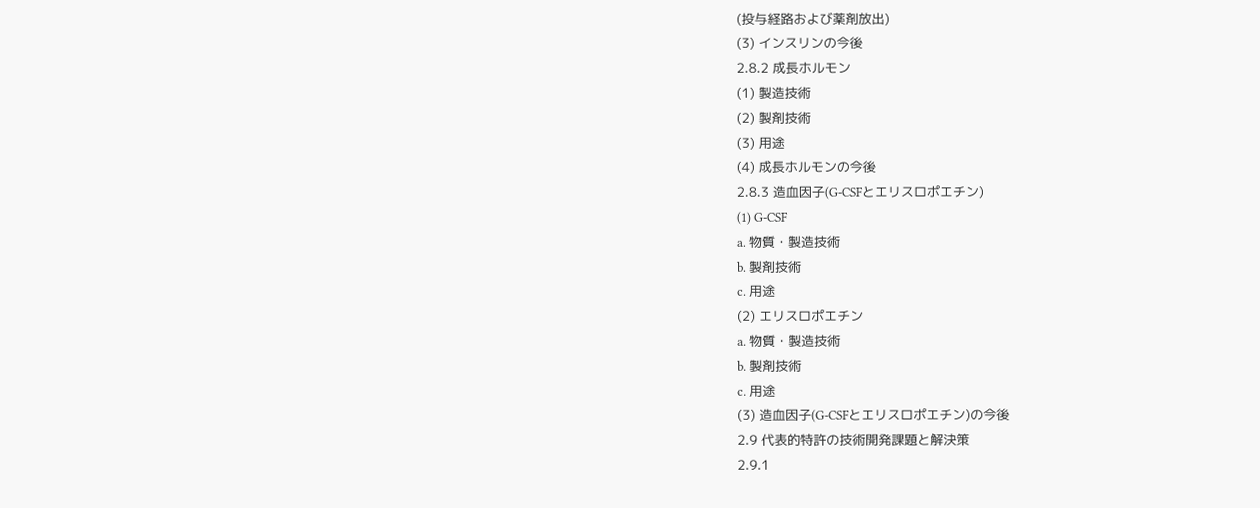(投与経路および薬剤放出)
(3) インスリンの今後
2.8.2 成長ホルモン
(1) 製造技術
(2) 製剤技術
(3) 用途
(4) 成長ホルモンの今後
2.8.3 造血因子(G-CSFとエリスロポエチン)
(1) G-CSF
a. 物質・製造技術
b. 製剤技術
c. 用途
(2) エリスロポエチン
a. 物質・製造技術
b. 製剤技術
c. 用途
(3) 造血因子(G-CSFとエリスロポエチン)の今後
2.9 代表的特許の技術開発課題と解決策
2.9.1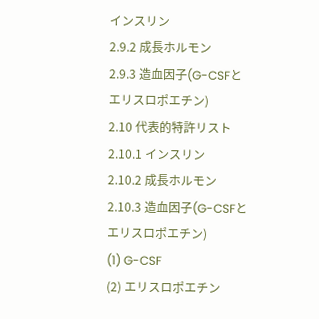インスリン
2.9.2 成長ホルモン
2.9.3 造血因子(G-CSFとエリスロポエチン)
2.10 代表的特許リスト
2.10.1 インスリン
2.10.2 成長ホルモン
2.10.3 造血因子(G-CSFとエリスロポエチン)
(1) G-CSF
(2) エリスロポエチン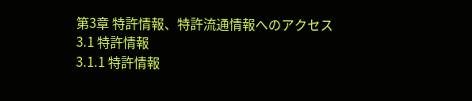第3章 特許情報、特許流通情報へのアクセス
3.1 特許情報
3.1.1 特許情報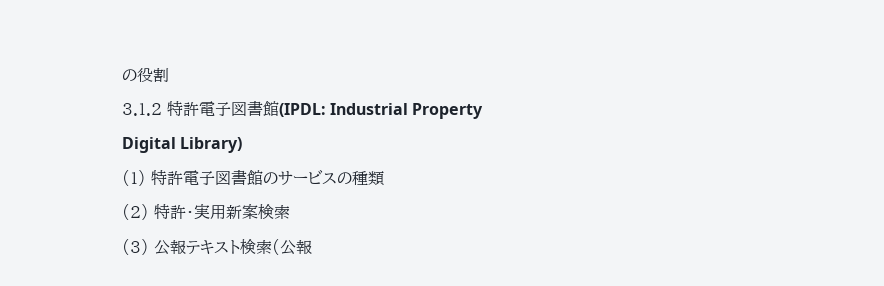の役割
3.1.2 特許電子図書館(IPDL: Industrial Property Digital Library)
(1) 特許電子図書館のサービスの種類
(2) 特許・実用新案検索
(3) 公報テキスト検索(公報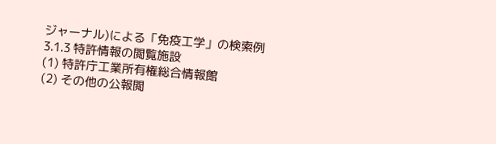ジャーナル)による「免疫工学」の検索例
3.1.3 特許情報の閲覧施設
(1) 特許庁工業所有権総合情報館
(2) その他の公報閲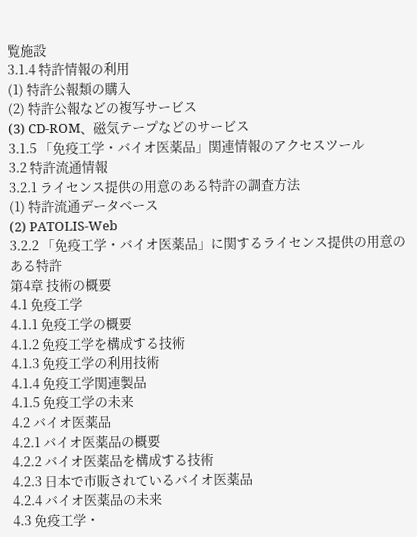覧施設
3.1.4 特許情報の利用
(1) 特許公報類の購入
(2) 特許公報などの複写サービス
(3) CD-ROM、磁気テープなどのサービス
3.1.5 「免疫工学・バイオ医薬品」関連情報のアクセスツール
3.2 特許流通情報
3.2.1 ライセンス提供の用意のある特許の調査方法
(1) 特許流通データベース
(2) PATOLIS-Web
3.2.2 「免疫工学・バイオ医薬品」に関するライセンス提供の用意のある特許
第4章 技術の概要
4.1 免疫工学
4.1.1 免疫工学の概要
4.1.2 免疫工学を構成する技術
4.1.3 免疫工学の利用技術
4.1.4 免疫工学関連製品
4.1.5 免疫工学の未来
4.2 バイオ医薬品
4.2.1 バイオ医薬品の概要
4.2.2 バイオ医薬品を構成する技術
4.2.3 日本で市販されているバイオ医薬品
4.2.4 バイオ医薬品の未来
4.3 免疫工学・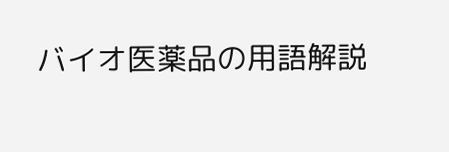バイオ医薬品の用語解説